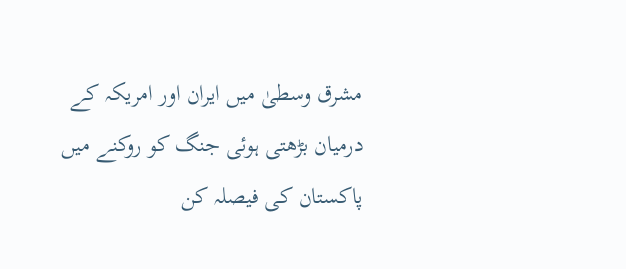مشرق وسطیٰ میں ایران اور امریکہ کے درمیان بڑھتی ہوئی جنگ کو روکنے میں پاکستان کی فیصلہ کن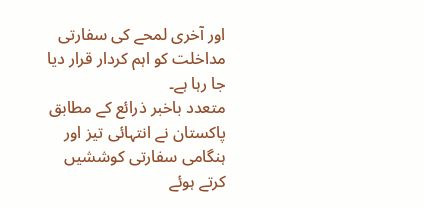اور آخری لمحے کی سفارتی مداخلت کو اہم کردار قرار دیا جا رہا ہے۔
متعدد باخبر ذرائع کے مطابق پاکستان نے انتہائی تیز اور ہنگامی سفارتی کوششیں کرتے ہوئے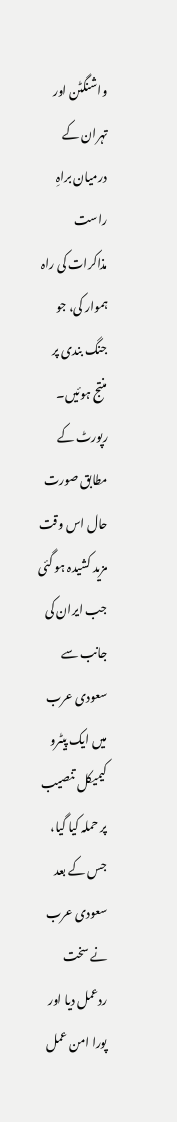واشنگٹن اور تہران کے درمیان براہِ راست مذاکرات کی راہ ہموار کی، جو جنگ بندی پر منتج ہوئیں۔
رپورٹ کے مطابق صورت حال اس وقت مزید کشیدہ ہو گئی جب ایران کی جانب سے سعودی عرب میں ایک پیٹرو کیمیکل تنصیب پر حملہ کیا گیا، جس کے بعد سعودی عرب نے سخت ردعمل دیا اور پورا امن عمل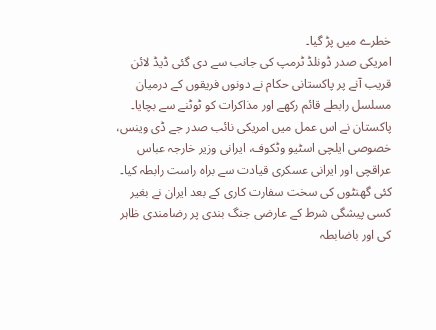خطرے میں پڑ گیا۔
امریکی صدر ڈونلڈ ٹرمپ کی جانب سے دی گئی ڈیڈ لائن قریب آنے پر پاکستانی حکام نے دونوں فریقوں کے درمیان مسلسل رابطے قائم رکھے اور مذاکرات کو ٹوٹنے سے بچایا۔
پاکستان نے اس عمل میں امریکی نائب صدر جے ڈی وینس، خصوصی ایلچی اسٹیو وٹکوف، ایرانی وزیر خارجہ عباس عراقچی اور ایرانی عسکری قیادت سے براہ راست رابطہ کیا۔
کئی گھنٹوں کی سخت سفارت کاری کے بعد ایران نے بغیر کسی پیشگی شرط کے عارضی جنگ بندی پر رضامندی ظاہر کی اور باضابطہ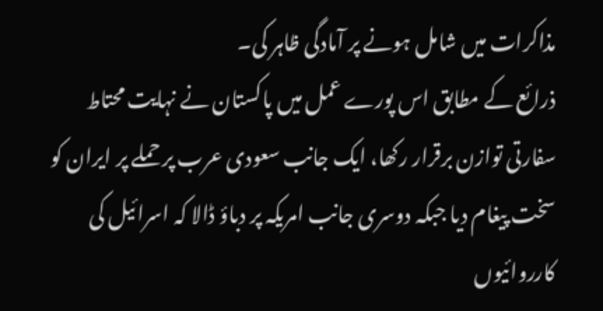مذاکرات میں شامل ہونے پر آمادگی ظاہر کی۔
ذرائع کے مطابق اس پورے عمل میں پاکستان نے نہایت محتاط سفارتی توازن برقرار رکھا، ایک جانب سعودی عرب پر حملے پر ایران کو سخت پیغام دیا جبکہ دوسری جانب امریکہ پر دباؤ ڈالا کہ اسرائیل کی کارروائیوں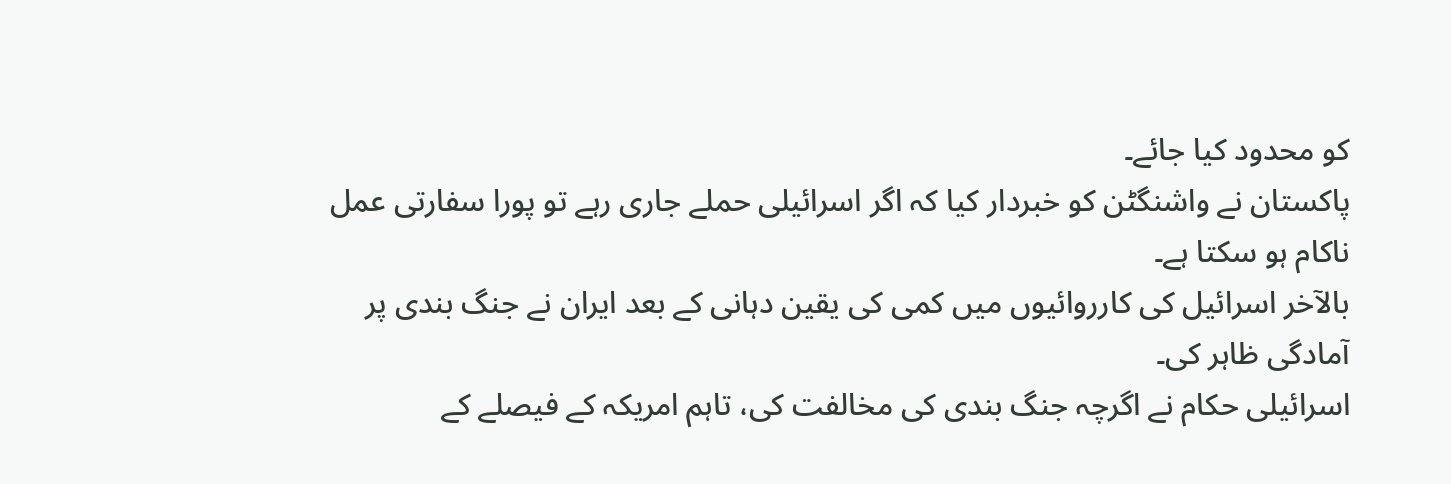کو محدود کیا جائے۔
پاکستان نے واشنگٹن کو خبردار کیا کہ اگر اسرائیلی حملے جاری رہے تو پورا سفارتی عمل ناکام ہو سکتا ہے۔
بالآخر اسرائیل کی کارروائیوں میں کمی کی یقین دہانی کے بعد ایران نے جنگ بندی پر آمادگی ظاہر کی۔
اسرائیلی حکام نے اگرچہ جنگ بندی کی مخالفت کی، تاہم امریکہ کے فیصلے کے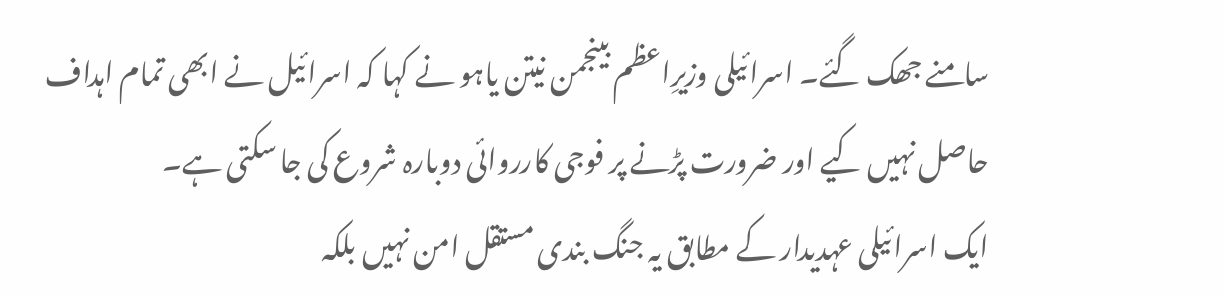سامنے جھک گئے۔ اسرائیلی وزیرِاعظم بینجمن نیتن یاہو نے کہا کہ اسرائیل نے ابھی تمام اہداف حاصل نہیں کیے اور ضرورت پڑنے پر فوجی کارروائی دوبارہ شروع کی جا سکتی ہے۔
ایک اسرائیلی عہدیدار کے مطابق یہ جنگ بندی مستقل امن نہیں بلکہ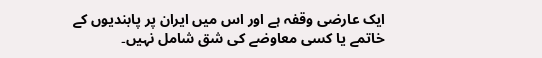ایک عارضی وقفہ ہے اور اس میں ایران پر پابندیوں کے خاتمے یا کسی معاوضے کی شق شامل نہیں۔